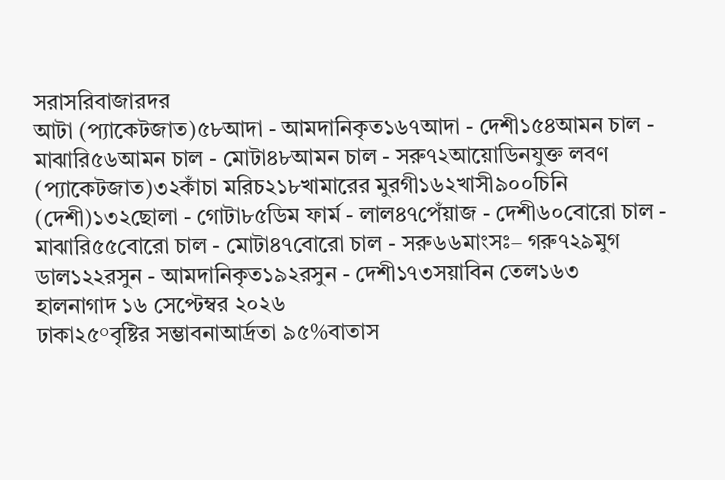সরাসরিবাজারদর
আটা (প্যাকেটজাত)৫৮আদা - আমদানিকৃত১৬৭আদা - দেশী১৫৪আমন চাল - মাঝারি৫৬আমন চাল - মোটা৪৮আমন চাল - সরু৭২আয়োডিনযুক্ত লবণ (প্যাকেটজাত)৩২কাঁচা মরিচ২১৮খামারের মুরগী১৬২খাসী৯০০চিনি (দেশী)১৩২ছোলা - গোটা৮৫ডিম ফার্ম - লাল৪৭পেঁয়াজ - দেশী৬০বোরো চাল - মাঝারি৫৫বোরো চাল - মোটা৪৭বোরো চাল - সরু৬৬মাংসঃ– গরু৭২৯মুগ ডাল১২২রসুন - আমদানিকৃত১৯২রসুন - দেশী১৭৩সয়াবিন তেল১৬৩
হালনাগাদ ১৬ সেপ্টেম্বর ২০২৬
ঢাকা২৫°বৃষ্টির সম্ভাবনাআর্দ্রতা ৯৫%বাতাস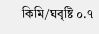কিমি/ঘবৃষ্টি ০.৭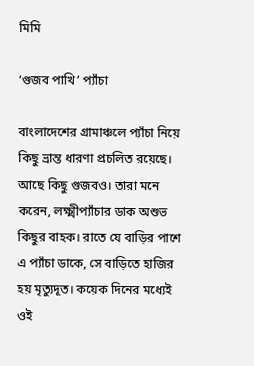মিমি

‘গুজব পাখি’ প্যাঁচা

বাংলাদেশের গ্রামাঞ্চলে প্যাঁচা নিয়ে কিছু ভ্রান্ত ধারণা প্রচলিত রয়েছে। আছে কিছু গুজবও। তারা মনে করেন, লক্ষ্মীপ্যাঁচার ডাক অশুভ কিছুর বাহক। রাতে যে বাড়ির পাশে এ প্যাঁচা ডাকে, সে বাড়িতে হাজির হয় মৃত্যুদূত। কয়েক দিনের মধ্যেই ওই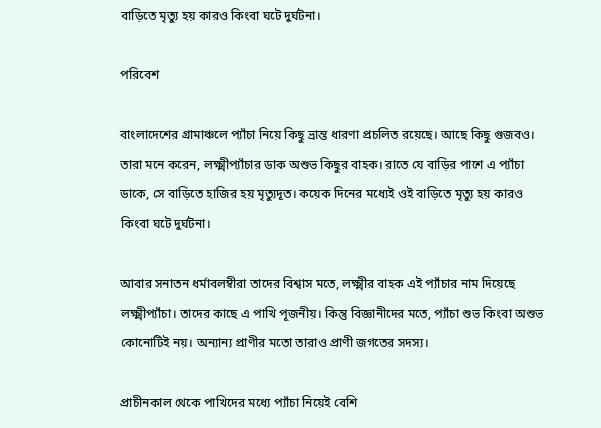বাড়িতে মৃত্যু হয় কারও কিংবা ঘটে দুর্ঘটনা।

পরিবেশ

বাংলাদেশের গ্রামাঞ্চলে প্যাঁচা নিয়ে কিছু ভ্রান্ত ধারণা প্রচলিত রয়েছে। আছে কিছু গুজবও। তারা মনে করেন, লক্ষ্মীপ্যাঁচার ডাক অশুভ কিছুর বাহক। রাতে যে বাড়ির পাশে এ প্যাঁচা ডাকে, সে বাড়িতে হাজির হয় মৃত্যুদূত। কয়েক দিনের মধ্যেই ওই বাড়িতে মৃত্যু হয় কারও কিংবা ঘটে দুর্ঘটনা।

আবার সনাতন ধর্মাবলম্বীরা তাদের বিশ্বাস মতে, লক্ষ্মীর বাহক এই প্যাঁচার নাম দিয়েছে লক্ষ্মীপ্যাঁচা। তাদের কাছে এ পাখি পূজনীয়। কিন্তু বিজ্ঞানীদের মতে, প্যাঁচা শুভ কিংবা অশুভ কোনোটিই নয়। অন্যান্য প্রাণীর মতো তারাও প্রাণী জগতের সদস্য।

প্রাচীনকাল থেকে পাখিদের মধ্যে প্যাঁচা নিয়েই বেশি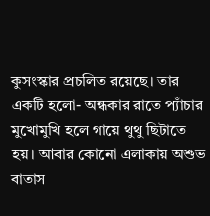কুসংস্কার প্রচলিত রয়েছে। তার একটি হলো- অন্ধকার রাতে প্যাঁচার মুখোমুখি হলে গায়ে থুথু ছিটাতে হয়। আবার কোনো এলাকায় অশুভ বাতাস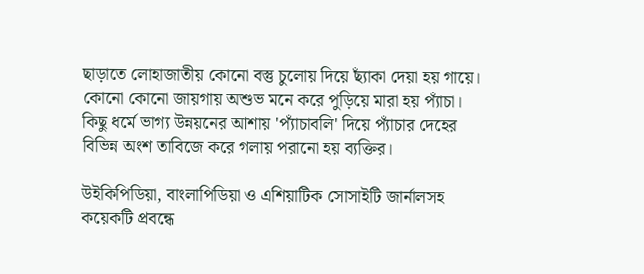ছাড়াতে লোহাজাতীয় কোনো বস্তু চুলোয় দিয়ে ছ্যাঁকা দেয়া হয় গায়ে। কোনো কোনো জায়গায় অশুভ মনে করে পুড়িয়ে মারা হয় প্যাঁচা। কিছু ধর্মে ভাগ্য উন্নয়নের আশায় 'প্যাঁচাবলি' দিয়ে প্যাঁচার দেহের বিভিন্ন অংশ তাবিজে করে গলায় পরানো হয় ব্যক্তির।

উইকিপিডিয়া, বাংলাপিডিয়া ও এশিয়াটিক সোসাইটি জার্নালসহ কয়েকটি প্রবন্ধে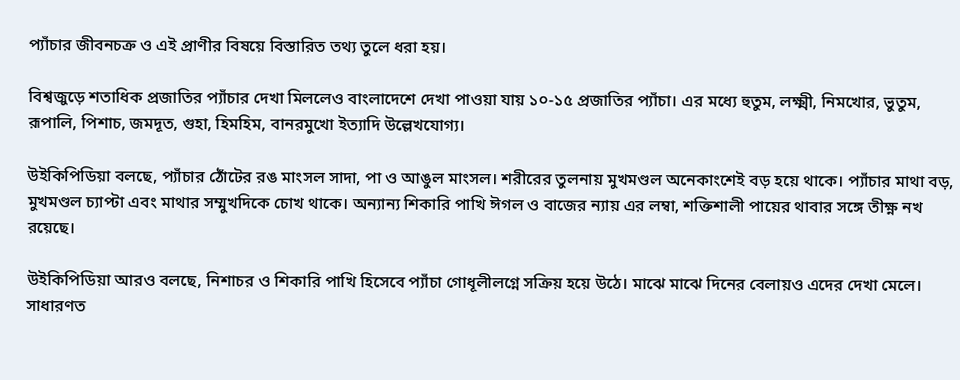প্যাঁচার জীবনচক্র ও এই প্রাণীর বিষয়ে বিস্তারিত তথ্য তুলে ধরা হয়।

বিশ্বজুড়ে শতাধিক প্রজাতির প্যাঁচার দেখা মিললেও বাংলাদেশে দেখা পাওয়া যায় ১০-১৫ প্রজাতির প্যাঁচা। এর মধ্যে হুতুম, লক্ষ্মী, নিমখোর, ভুতুম, রূপালি, পিশাচ, জমদূত, গুহা, হিমহিম, বানরমুখো ইত্যাদি উল্লেখযোগ্য।

উইকিপিডিয়া বলছে, প্যাঁচার ঠোঁটের রঙ মাংসল সাদা, পা ও আঙুল মাংসল। শরীরের তুলনায় মুখমণ্ডল অনেকাংশেই বড় হয়ে থাকে। প্যাঁচার মাথা বড়, মুখমণ্ডল চ্যাপ্টা এবং মাথার সম্মুখদিকে চোখ থাকে। অন্যান্য শিকারি পাখি ঈগল ও বাজের ন্যায় এর লম্বা, শক্তিশালী পায়ের থাবার সঙ্গে তীক্ষ্ণ নখ রয়েছে।

উইকিপিডিয়া আরও বলছে, নিশাচর ও শিকারি পাখি হিসেবে প্যাঁচা গোধূলীলগ্নে সক্রিয় হয়ে উঠে। মাঝে মাঝে দিনের বেলায়ও এদের দেখা মেলে। সাধারণত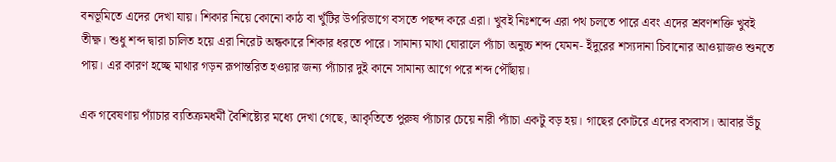বনভূমিতে এদের দেখা যায়। শিকার নিয়ে কোনো কাঠ বা খুঁটির উপরিভাগে বসতে পছন্দ করে এরা। খুবই নিঃশব্দে এরা পথ চলতে পারে এবং এদের শ্রবণশক্তি খুবই তীক্ষ্ণ। শুধু শব্দ দ্বারা চালিত হয়ে এরা নিরেট অন্ধকারে শিকার ধরতে পারে। সামান্য মাথা ঘোরালে প্যাঁচা অনুচ্চ শব্দ যেমন- ইঁদুরের শস্যদানা চিবানোর আওয়াজও শুনতে পায়। এর কারণ হচ্ছে মাথার গড়ন রূপান্তরিত হওয়ার জন্য প্যাঁচার দুই কানে সামান্য আগে পরে শব্দ পৌঁছায়।

এক গবেষণায় প্যাঁচার ব্যতিক্রমধর্মী বৈশিষ্ট্যের মধ্যে দেখা গেছে, আকৃতিতে পুরুষ প্যাঁচার চেয়ে নারী প্যাঁচা একটু বড় হয়। গাছের কোটরে এদের বসবাস। আবার উঁচু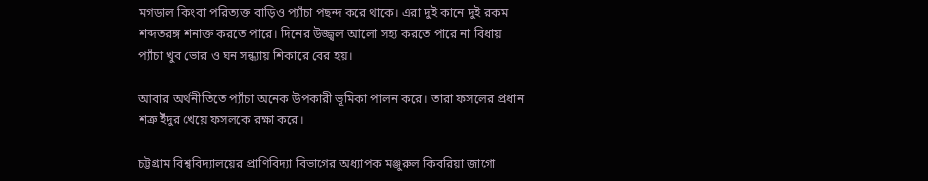মগডাল কিংবা পরিত্যক্ত বাড়িও প্যাঁচা পছন্দ করে থাকে। এরা দুই কানে দুই রকম শব্দতরঙ্গ শনাক্ত করতে পারে। দিনের উজ্জ্বল আলো সহ্য করতে পারে না বিধায় প্যাঁচা খুব ভোর ও ঘন সন্ধ্যায় শিকারে বের হয়।

আবার অর্থনীতিতে প্যাঁচা অনেক উপকারী ভূমিকা পালন করে। তারা ফসলের প্রধান শত্রু ইঁদুর খেয়ে ফসলকে রক্ষা করে।

চট্টগ্রাম বিশ্ববিদ্যালয়ের প্রাণিবিদ্যা বিভাগের অধ্যাপক মঞ্জুরুল কিবরিয়া জাগো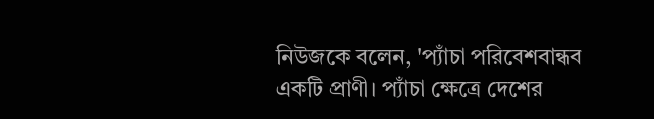নিউজকে বলেন, 'প্যাঁচা পরিবেশবান্ধব একটি প্রাণী। প্যাঁচা ক্ষেত্রে দেশের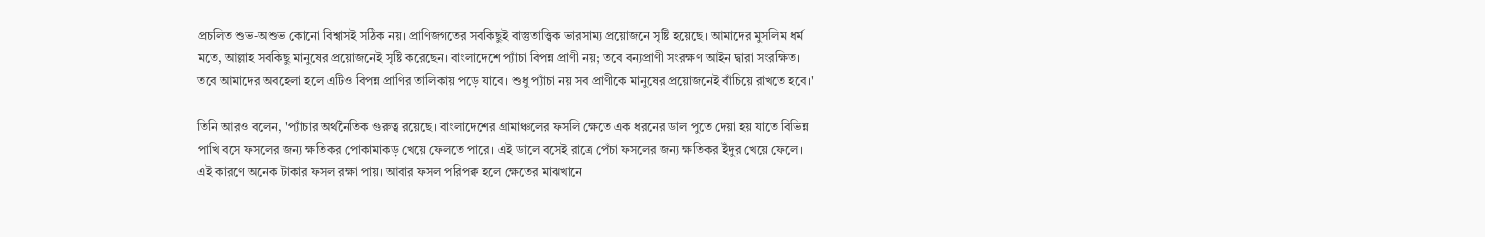প্রচলিত শুভ-অশুভ কোনো বিশ্বাসই সঠিক নয়। প্রাণিজগতের সবকিছুই বাস্তুতাত্ত্বিক ভারসাম্য প্রয়োজনে সৃষ্টি হয়েছে। আমাদের মুসলিম ধর্ম মতে, আল্লাহ সবকিছু মানুষের প্রয়োজনেই সৃষ্টি করেছেন। বাংলাদেশে প্যাঁচা বিপন্ন প্রাণী নয়; তবে বন্যপ্রাণী সংরক্ষণ আইন দ্বারা সংরক্ষিত। তবে আমাদের অবহেলা হলে এটিও বিপন্ন প্রাণির তালিকায় পড়ে যাবে। শুধু প্যাঁচা নয় সব প্রাণীকে মানুষের প্রয়োজনেই বাঁচিয়ে রাখতে হবে।'

তিনি আরও বলেন, 'প্যাঁচার অর্থনৈতিক গুরুত্ব রয়েছে। বাংলাদেশের গ্রামাঞ্চলের ফসলি ক্ষেতে এক ধরনের ডাল পুতে দেয়া হয় যাতে বিভিন্ন পাখি বসে ফসলের জন্য ক্ষতিকর পোকামাকড় খেয়ে ফেলতে পারে। এই ডালে বসেই রাত্রে পেঁচা ফসলের জন্য ক্ষতিকর ইঁদুর খেয়ে ফেলে। এই কারণে অনেক টাকার ফসল রক্ষা পায়। আবার ফসল পরিপক্ব হলে ক্ষেতের মাঝখানে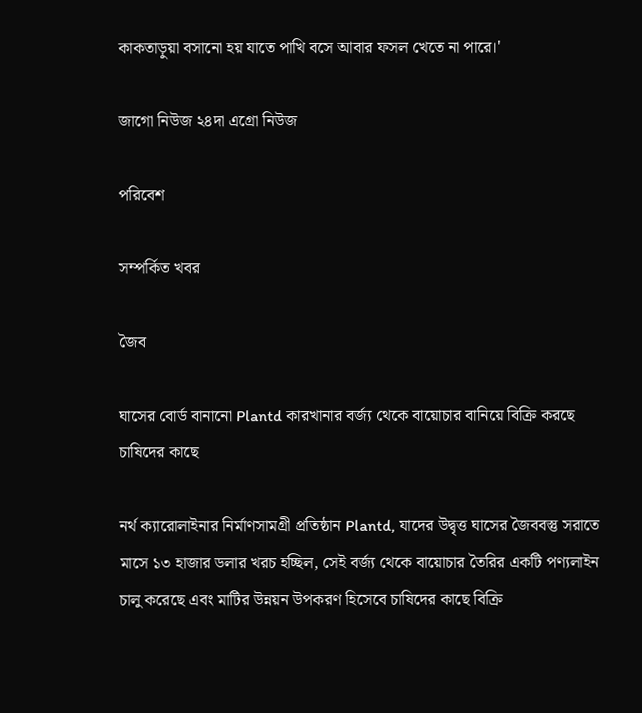কাকতাড়ুয়া বসানো হয় যাতে পাখি বসে আবার ফসল খেতে না পারে।'

জাগো নিউজ ২৪দা এগ্রো নিউজ

পরিবেশ

সম্পর্কিত খবর

জৈব

ঘাসের বোর্ড বানানো Plantd কারখানার বর্জ্য থেকে বায়োচার বানিয়ে বিক্রি করছে চাষিদের কাছে

নর্থ ক্যারোলাইনার নির্মাণসামগ্রী প্রতিষ্ঠান Plantd, যাদের উদ্বৃত্ত ঘাসের জৈববস্তু সরাতে মাসে ১৩ হাজার ডলার খরচ হচ্ছিল, সেই বর্জ্য থেকে বায়োচার তৈরির একটি পণ্যলাইন চালু করেছে এবং মাটির উন্নয়ন উপকরণ হিসেবে চাষিদের কাছে বিক্রি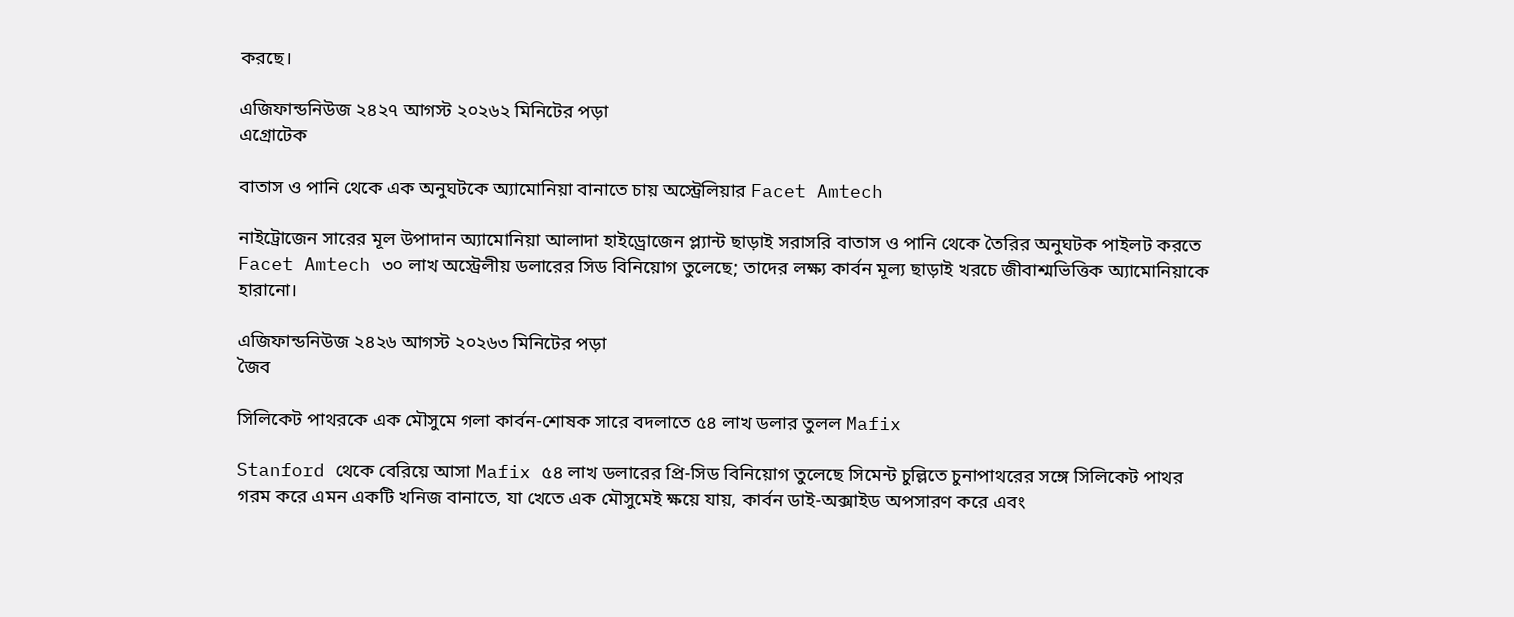করছে।

এজিফান্ডনিউজ ২৪২৭ আগস্ট ২০২৬২ মিনিটের পড়া
এগ্রোটেক

বাতাস ও পানি থেকে এক অনুঘটকে অ্যামোনিয়া বানাতে চায় অস্ট্রেলিয়ার Facet Amtech

নাইট্রোজেন সারের মূল উপাদান অ্যামোনিয়া আলাদা হাইড্রোজেন প্ল্যান্ট ছাড়াই সরাসরি বাতাস ও পানি থেকে তৈরির অনুঘটক পাইলট করতে Facet Amtech ৩০ লাখ অস্ট্রেলীয় ডলারের সিড বিনিয়োগ তুলেছে; তাদের লক্ষ্য কার্বন মূল্য ছাড়াই খরচে জীবাশ্মভিত্তিক অ্যামোনিয়াকে হারানো।

এজিফান্ডনিউজ ২৪২৬ আগস্ট ২০২৬৩ মিনিটের পড়া
জৈব

সিলিকেট পাথরকে এক মৌসুমে গলা কার্বন-শোষক সারে বদলাতে ৫৪ লাখ ডলার তুলল Mafix

Stanford থেকে বেরিয়ে আসা Mafix ৫৪ লাখ ডলারের প্রি-সিড বিনিয়োগ তুলেছে সিমেন্ট চুল্লিতে চুনাপাথরের সঙ্গে সিলিকেট পাথর গরম করে এমন একটি খনিজ বানাতে, যা খেতে এক মৌসুমেই ক্ষয়ে যায়, কার্বন ডাই-অক্সাইড অপসারণ করে এবং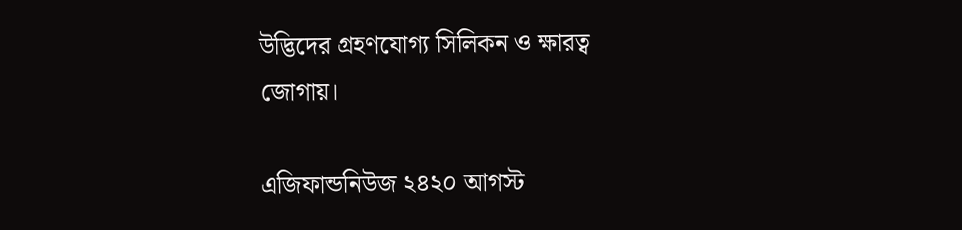উদ্ভিদের গ্রহণযোগ্য সিলিকন ও ক্ষারত্ব জোগায়।

এজিফান্ডনিউজ ২৪২০ আগস্ট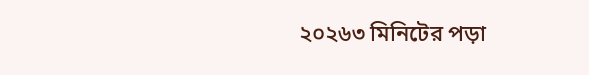২০২৬৩ মিনিটের পড়া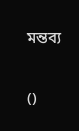মন্তব্য

()